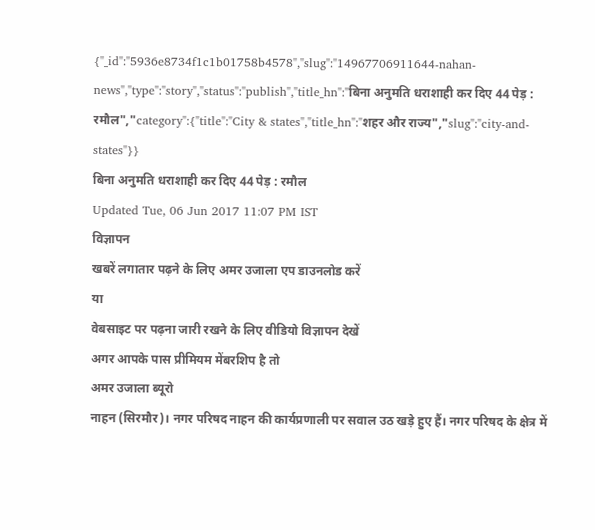{"_id":"5936e8734f1c1b01758b4578","slug":"14967706911644-nahan-news","type":"story","status":"publish","title_hn":"बिना अनुमति धराशाही कर दिए 44 पेड़ : रमौल","category":{"title":"City & states","title_hn":"शहर और राज्य","slug":"city-and-states"}}
बिना अनुमति धराशाही कर दिए 44 पेड़ : रमौल
Updated Tue, 06 Jun 2017 11:07 PM IST
विज्ञापन
खबरें लगातार पढ़ने के लिए अमर उजाला एप डाउनलोड करें
या
वेबसाइट पर पढ़ना जारी रखने के लिए वीडियो विज्ञापन देखें
अगर आपके पास प्रीमियम मेंबरशिप है तो
अमर उजाला ब्यूरो
नाहन (सिरमौर)। नगर परिषद नाहन की कार्यप्रणाली पर सवाल उठ खड़े हुए हैं। नगर परिषद के क्षेत्र में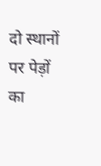दो स्थानों पर पेड़ों का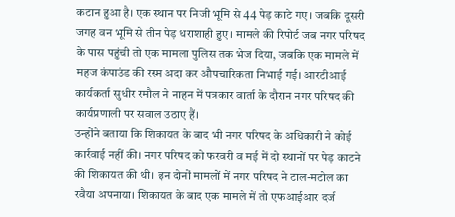कटान हुआ है। एक स्थान पर निजी भूमि से 44 पेड़ काटे गए। जबकि दूसरी जगह वन भूमि से तीन पेड़ धराशाही हुए। मामले की रिपोर्ट जब नगर परिषद के पास पहुंची तो एक मामला पुलिस तक भेज दिया, जबकि एक मामले में महज कंपाउंड की रस्म अदा कर औपचारिकता निभाई गई। आरटीआई कार्यकर्ता सुधीर रमौल ने नाहन में पत्रकार वार्ता के दौरान नगर परिषद की कार्यप्रणाली पर सवाल उठाए हैं।
उन्होंने बताया कि शिकायत के बाद भी नगर परिषद के अधिकारी ने कोई कार्रवाई नहीं की। नगर परिषद को फरवरी व मई में दो स्थानों पर पेड़ काटने की शिकायत की थी। इन दोनों मामलों में नगर परिषद ने टाल-मटोल का रवैया अपनाया। शिकायत के बाद एक मामले में तो एफआईआर दर्ज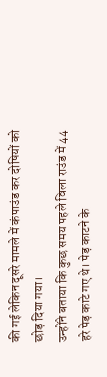की गई लेकिन दूसरे मामले में कंपाउंड कर दोषियों को छोड़ दिया गया।
उन्होंने बताया कि कुछ समय पहले विला राउंड में 44 हरे पेड़ काटे गए थे। पेड़ काटने के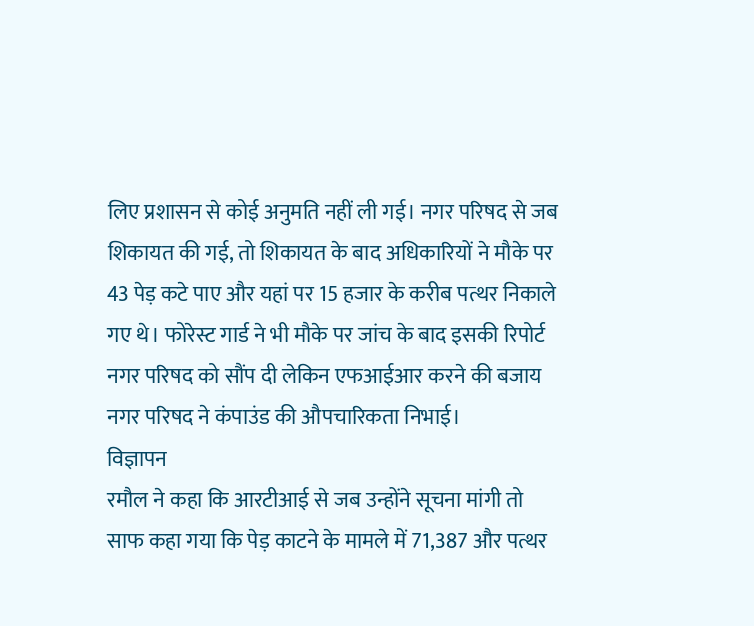लिए प्रशासन से कोई अनुमति नहीं ली गई। नगर परिषद से जब शिकायत की गई, तो शिकायत के बाद अधिकारियों ने मौके पर 43 पेड़ कटे पाए और यहां पर 15 हजार के करीब पत्थर निकाले गए थे। फोरेस्ट गार्ड ने भी मौके पर जांच के बाद इसकी रिपोर्ट नगर परिषद को सौंप दी लेकिन एफआईआर करने की बजाय नगर परिषद ने कंपाउंड की औपचारिकता निभाई।
विज्ञापन
रमौल ने कहा कि आरटीआई से जब उन्होंने सूचना मांगी तो साफ कहा गया कि पेड़ काटने के मामले में 71,387 और पत्थर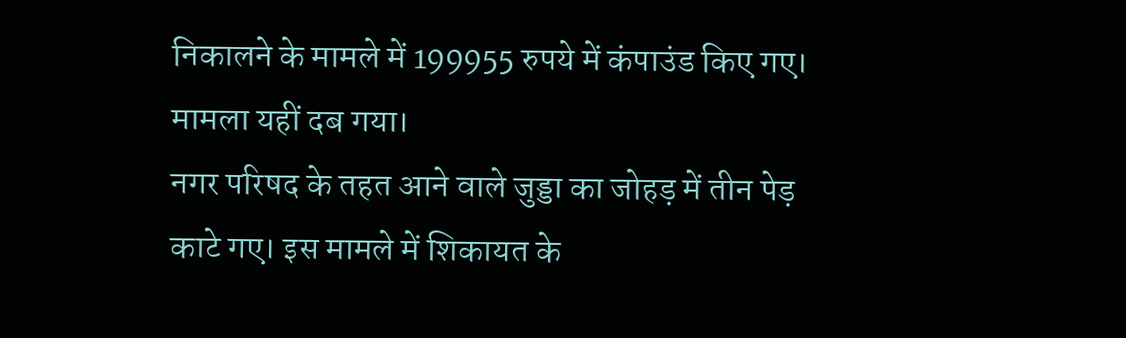निकालने के मामले में 199955 रुपये में कंपाउंड किए गए। मामला यहीं दब गया।
नगर परिषद के तहत आने वाले जुड्डा का जोहड़ में तीन पेड़ काटे गए। इस मामले में शिकायत के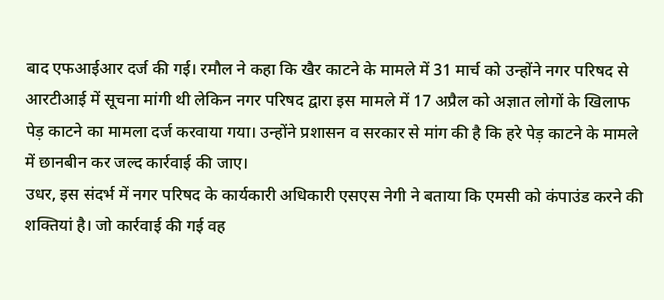बाद एफआईआर दर्ज की गई। रमौल ने कहा कि खैर काटने के मामले में 31 मार्च को उन्होंने नगर परिषद से आरटीआई में सूचना मांगी थी लेकिन नगर परिषद द्वारा इस मामले में 17 अप्रैल को अज्ञात लोगों के खिलाफ पेड़ काटने का मामला दर्ज करवाया गया। उन्होंने प्रशासन व सरकार से मांग की है कि हरे पेड़ काटने के मामले में छानबीन कर जल्द कार्रवाई की जाए।
उधर, इस संदर्भ में नगर परिषद के कार्यकारी अधिकारी एसएस नेगी ने बताया कि एमसी को कंपाउंड करने की शक्तियां है। जो कार्रवाई की गई वह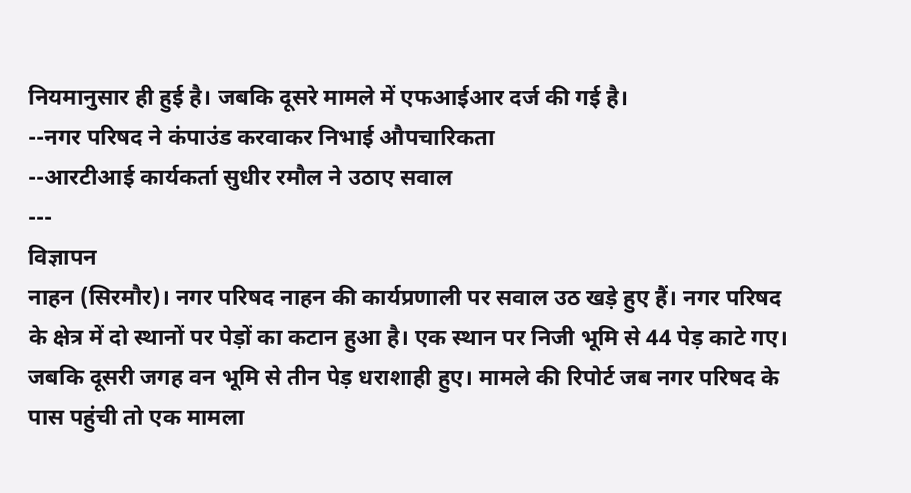नियमानुसार ही हुई है। जबकि दूसरे मामले में एफआईआर दर्ज की गई है।
--नगर परिषद ने कंपाउंड करवाकर निभाई औपचारिकता
--आरटीआई कार्यकर्ता सुधीर रमौल ने उठाए सवाल
---
विज्ञापन
नाहन (सिरमौर)। नगर परिषद नाहन की कार्यप्रणाली पर सवाल उठ खड़े हुए हैं। नगर परिषद के क्षेत्र में दो स्थानों पर पेड़ों का कटान हुआ है। एक स्थान पर निजी भूमि से 44 पेड़ काटे गए। जबकि दूसरी जगह वन भूमि से तीन पेड़ धराशाही हुए। मामले की रिपोर्ट जब नगर परिषद के पास पहुंची तो एक मामला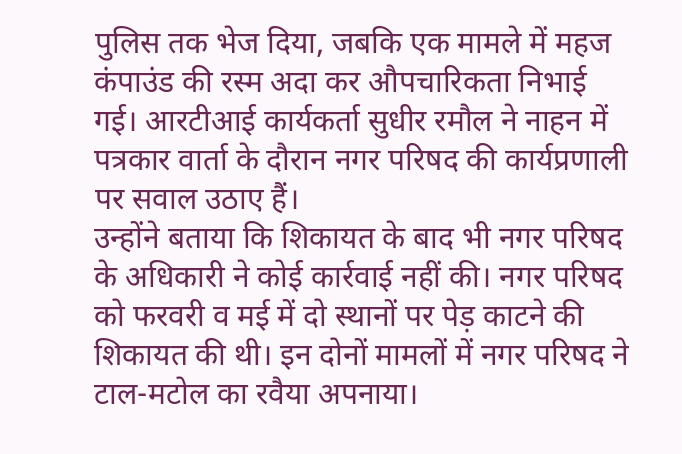पुलिस तक भेज दिया, जबकि एक मामले में महज कंपाउंड की रस्म अदा कर औपचारिकता निभाई गई। आरटीआई कार्यकर्ता सुधीर रमौल ने नाहन में पत्रकार वार्ता के दौरान नगर परिषद की कार्यप्रणाली पर सवाल उठाए हैं।
उन्होंने बताया कि शिकायत के बाद भी नगर परिषद के अधिकारी ने कोई कार्रवाई नहीं की। नगर परिषद को फरवरी व मई में दो स्थानों पर पेड़ काटने की शिकायत की थी। इन दोनों मामलों में नगर परिषद ने टाल-मटोल का रवैया अपनाया।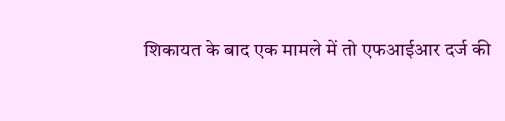शिकायत के बाद एक मामले में तो एफआईआर दर्ज की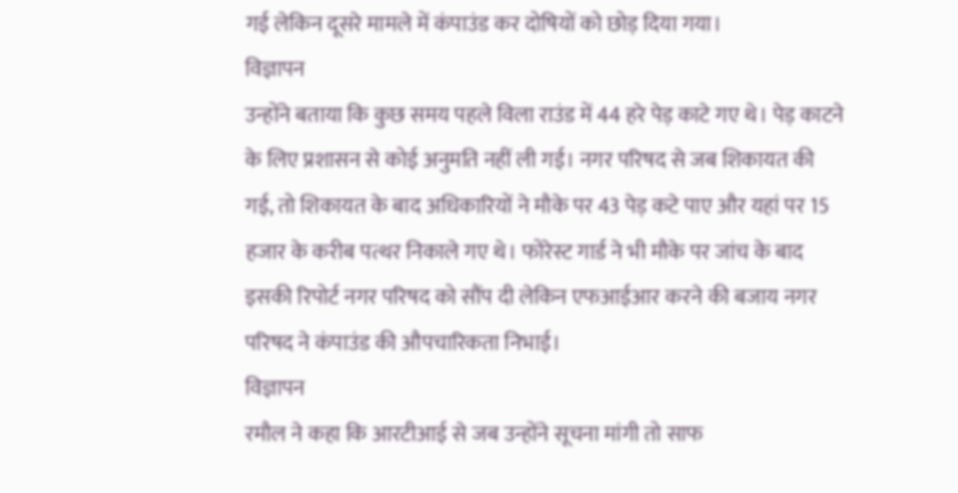गई लेकिन दूसरे मामले में कंपाउंड कर दोषियों को छोड़ दिया गया।
विज्ञापन
उन्होंने बताया कि कुछ समय पहले विला राउंड में 44 हरे पेड़ काटे गए थे। पेड़ काटने के लिए प्रशासन से कोई अनुमति नहीं ली गई। नगर परिषद से जब शिकायत की गई, तो शिकायत के बाद अधिकारियों ने मौके पर 43 पेड़ कटे पाए और यहां पर 15 हजार के करीब पत्थर निकाले गए थे। फोरेस्ट गार्ड ने भी मौके पर जांच के बाद इसकी रिपोर्ट नगर परिषद को सौंप दी लेकिन एफआईआर करने की बजाय नगर परिषद ने कंपाउंड की औपचारिकता निभाई।
विज्ञापन
रमौल ने कहा कि आरटीआई से जब उन्होंने सूचना मांगी तो साफ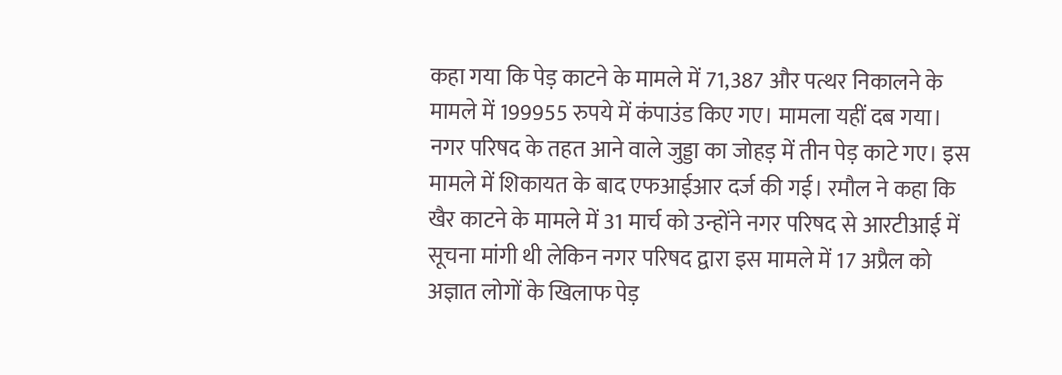कहा गया कि पेड़ काटने के मामले में 71,387 और पत्थर निकालने के मामले में 199955 रुपये में कंपाउंड किए गए। मामला यहीं दब गया।
नगर परिषद के तहत आने वाले जुड्डा का जोहड़ में तीन पेड़ काटे गए। इस मामले में शिकायत के बाद एफआईआर दर्ज की गई। रमौल ने कहा कि खैर काटने के मामले में 31 मार्च को उन्होंने नगर परिषद से आरटीआई में सूचना मांगी थी लेकिन नगर परिषद द्वारा इस मामले में 17 अप्रैल को अज्ञात लोगों के खिलाफ पेड़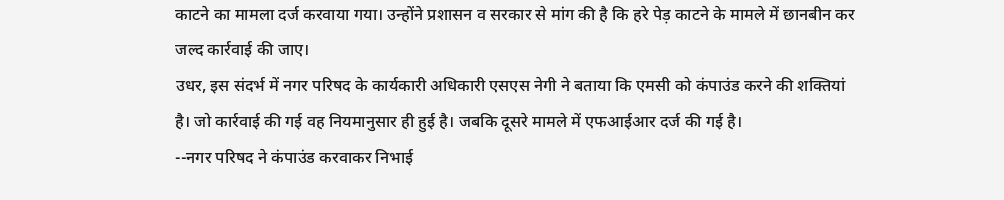काटने का मामला दर्ज करवाया गया। उन्होंने प्रशासन व सरकार से मांग की है कि हरे पेड़ काटने के मामले में छानबीन कर जल्द कार्रवाई की जाए।
उधर, इस संदर्भ में नगर परिषद के कार्यकारी अधिकारी एसएस नेगी ने बताया कि एमसी को कंपाउंड करने की शक्तियां है। जो कार्रवाई की गई वह नियमानुसार ही हुई है। जबकि दूसरे मामले में एफआईआर दर्ज की गई है।
--नगर परिषद ने कंपाउंड करवाकर निभाई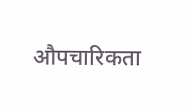औपचारिकता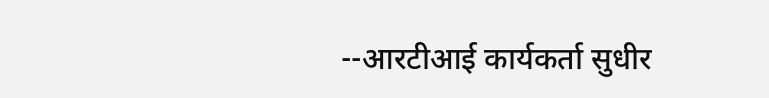--आरटीआई कार्यकर्ता सुधीर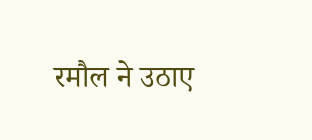रमौल ने उठाए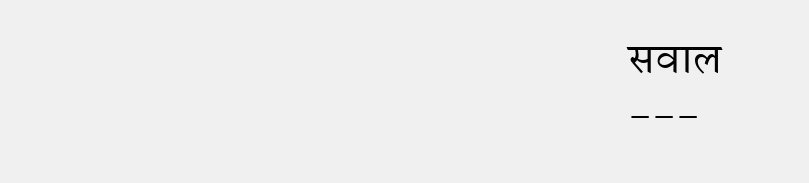सवाल
---